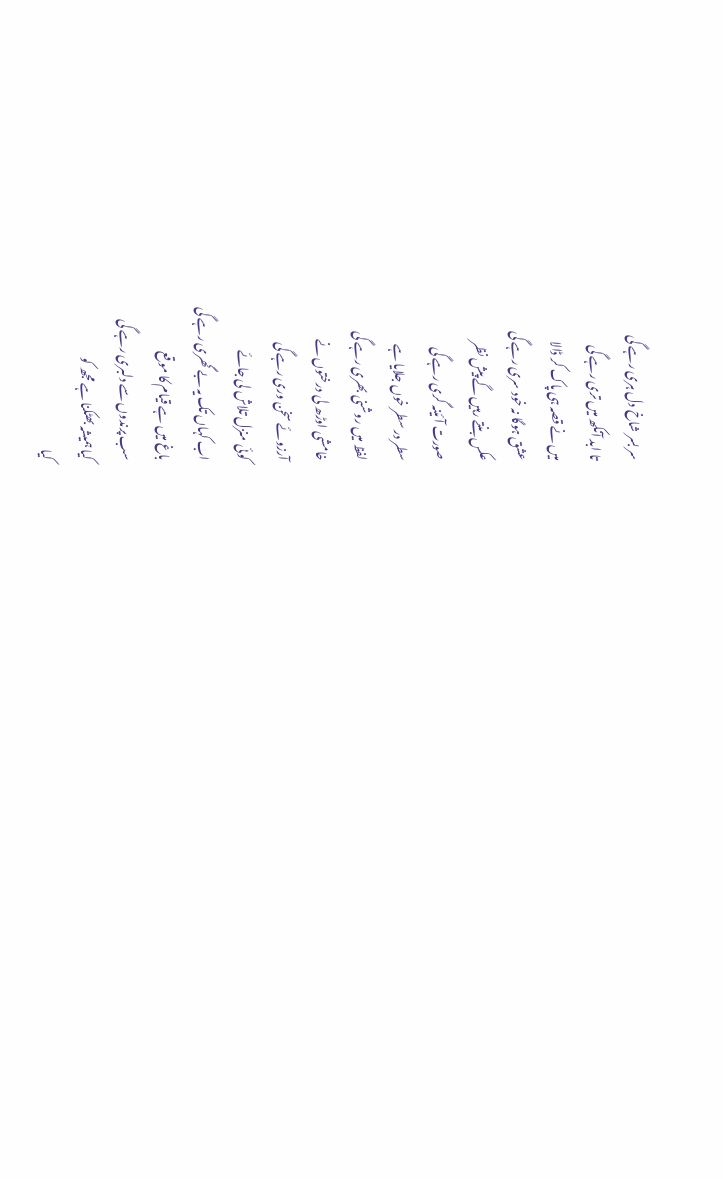سر بسر شاخ دل ہری رہے گی
تا ابد آنکھ میں تری رہے گی
میں نے قصہ ہی پاک کر ڈالا
عشق ہوگا نہ خود سری رہے گی
عکس بنتے رہیں گے پیش نظر
صورت آئینہ گری رہے گی
سطر در سطر خوں جلایا ہے
لفظ میں روشنی بھری رہے گی
خامشی اوڑھ لی درختوں نے
آرزوئے سخن وری رہے گی
کوئی منزل تلاش لی جائے
اب کہاں تک یہ بے گھری رہے گی
باغ میں ہے قیام کا موقع
سب پرندوں سے دلبری رہے گی
کیا ہمیشہ بھٹکنا ہے مجھ کو
کیا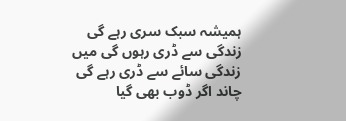ہمیشہ سبک سری رہے گی
زندگی سے ڈری رہوں گی میں
زندگی سائے سے ڈری رہے گی
چاند اگر ڈوب بھی گیا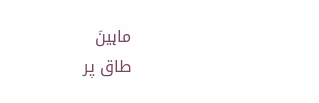ماہینؔ
طاق پر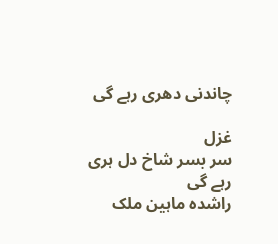چاندنی دھری رہے گی

غزل
سر بسر شاخ دل ہری رہے گی
راشدہ ماہین ملک